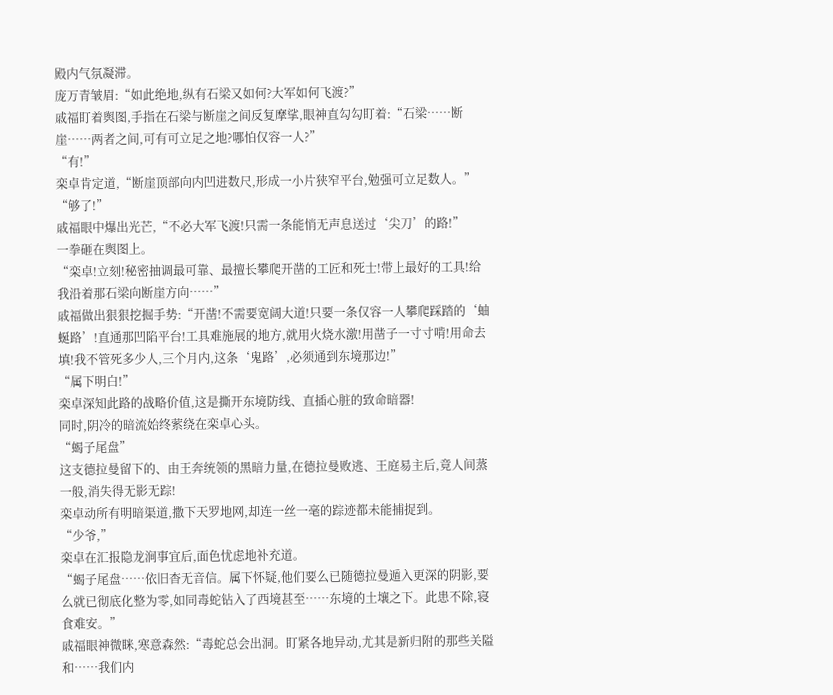殿内气氛凝滞。
庞万青皱眉:“如此绝地,纵有石梁又如何?大军如何飞渡?”
戚福盯着舆图,手指在石梁与断崖之间反复摩挲,眼神直勾勾盯着:“石梁……断崖……两者之间,可有可立足之地?哪怕仅容一人?”
“有!”
栾卓肯定道,“断崖顶部向内凹进数尺,形成一小片狭窄平台,勉强可立足数人。”
“够了!”
戚福眼中爆出光芒,“不必大军飞渡!只需一条能悄无声息送过‘尖刀’的路!”
一拳砸在舆图上。
“栾卓!立刻!秘密抽调最可靠、最擅长攀爬开凿的工匠和死士!带上最好的工具!给我沿着那石梁向断崖方向……”
戚福做出狠狠挖掘手势:“开凿!不需要宽阔大道!只要一条仅容一人攀爬踩踏的‘蚰蜒路’!直通那凹陷平台!工具难施展的地方,就用火烧水激!用凿子一寸寸啃!用命去填!我不管死多少人,三个月内,这条‘鬼路’,必须通到东境那边!”
“属下明白!”
栾卓深知此路的战略价值,这是撕开东境防线、直插心脏的致命暗器!
同时,阴冷的暗流始终萦绕在栾卓心头。
“蝎子尾盘”
这支德拉曼留下的、由王奔统领的黑暗力量,在德拉曼败逃、王庭易主后,竟人间蒸一般,消失得无影无踪!
栾卓动所有明暗渠道,撒下天罗地网,却连一丝一毫的踪迹都未能捕捉到。
“少爷,”
栾卓在汇报隐龙涧事宜后,面色忧虑地补充道。
“蝎子尾盘……依旧杳无音信。属下怀疑,他们要么已随德拉曼遁入更深的阴影,要么就已彻底化整为零,如同毒蛇钻入了西境甚至……东境的土壤之下。此患不除,寝食难安。”
戚福眼神微眯,寒意森然:“毒蛇总会出洞。盯紧各地异动,尤其是新归附的那些关隘和……我们内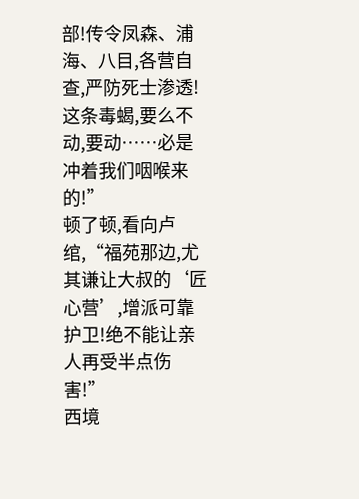部!传令凤森、浦海、八目,各营自查,严防死士渗透!这条毒蝎,要么不动,要动……必是冲着我们咽喉来的!”
顿了顿,看向卢绾,“福苑那边,尤其谦让大叔的‘匠心营’,增派可靠护卫!绝不能让亲人再受半点伤害!”
西境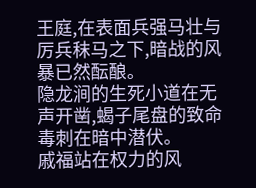王庭,在表面兵强马壮与厉兵秣马之下,暗战的风暴已然酝酿。
隐龙涧的生死小道在无声开凿,蝎子尾盘的致命毒刺在暗中潜伏。
戚福站在权力的风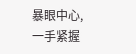暴眼中心,一手紧握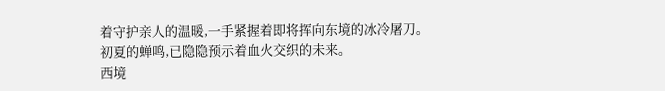着守护亲人的温暖,一手紧握着即将挥向东境的冰冷屠刀。
初夏的蝉鸣,已隐隐预示着血火交织的未来。
西境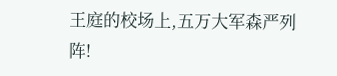王庭的校场上,五万大军森严列阵!